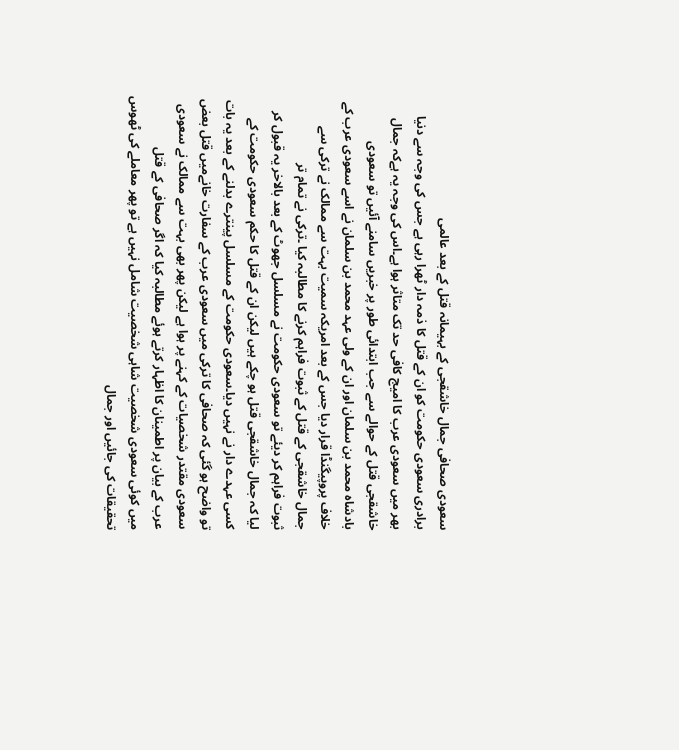سعودی صحافی جمال خاشقجی کے بہیمانہ قتل کے بعد عالمی
برادری سعودی حکومت کو ان کے قتل کا ذمہ دار ٹھرا رہی ہے جس کی وجہ سے دنیا
بھر میں سعودی عرب کا امیج کافی حد تک متاثر ہوا ہے۔اس کی وجہ یہ ہےکہ جمال
خاشقجی قتل کے حوالے سے جب ابتدائی طور پر خبریں سامنے آئیں تو سعودی
بادشاہ محمد بن سلمان اور ان کے ولی عہد محمد بن سلمان نے اسے سعودی عرب کے
خلاف پروپیگنڈا قرار دیا جس کے بعد امریکہ سمیت بہت سے ممالک نے ترکی سے
جمال خاشقجی کے قتل کے ثبوت فراہم کرنے کا مطالبہ کیا ۔ترکی نے تمام تر
ثبوت فراہم کر دیئے تو سعودی حکومت نے مسلسل جھوٹ کے بعد بالاخر یہ قبول کر
لیا کہ جمال خاشقجی قتل ہو چکے ہیں لیکن ان کے قتل کا حکم سعودی حکومت کے
کسی عہدے دار نے نہیں دیا۔سعودی حکومت کے مسلسل پینترے بدلنے کے بعد یہ بات
تو واضح ہو گئی کہ صحافی کا ترکی میں سعودی عرب کے سفارت خانےمیں قتل بعض
سعودی مقتدر شخصیات کے کہنے پر ہوا ہے لیکن پھر بھی بہت سے ممالک نے سعودی
عرب کے بیان پر اطمینان کا اظہار کرتے ہوئے مطالبہ کیا کہ اگر صحافی کے قتل
میں کوئی سعودی شخصیت شاہی شخصیت شامل نہیں ہے تو پھر معاملے کی ٹھوس
تحقیقات کی جائیں اور جمال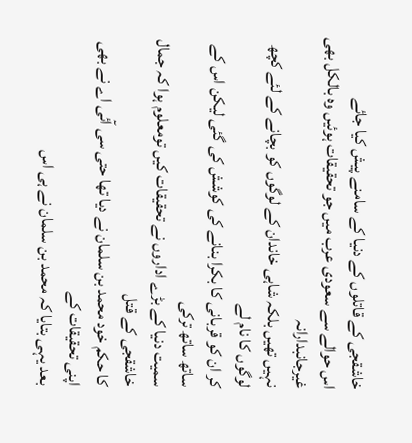خاشقجی کے قاتلوں کے دنیا کے سامنے پیش کیا جائے
اس حوالے سے سعودی عرب میں جو تحقیقات ہوئیں وہ بالکل بھی غیرجانبدارانہ
نہیں تھیں بلکہ شاہی خاندان کے لوگوں کو بچانے کے لئے کچھ لوگوں کا نام لے
کر ان کو قربانی کا بکرا بنانے کی کوشش کی گئی لیکن اس کے ساتھ ساتھ ترکی
سمیت دنیا کے بڑے اداروں نے تحقیقات کیں تومعلوم ہوا کہ جمال خاشقجی کے قتل
کا حکم خود محمد بن سلمان نے دیا تھا حتی سی آئی اے نے بھی اپنی تحقیقات کے
بعد یہی بتایا کہ محمد بن سلمان نے ہی اس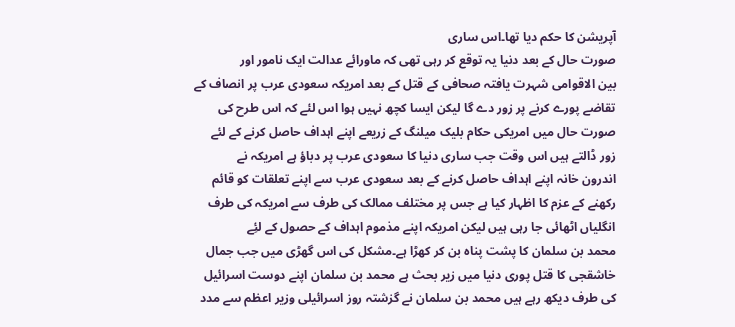آپریشن کا حکم دیا تھا۔اس ساری
صورت حال کے بعد دنیا یہ توقع کر رہی تھی کہ ماورائے عدالت ایک نامور اور
بین الاقوامی شہرت یافتہ صحافی کے قتل کے بعد امریکہ سعودی عرب پر انصاف کے
تقاضے پورے کرنے پر زور دے گا لیکن ایسا کچھ نہیں ہوا اس لئے کہ اس طرح کی
صورت حال میں امریکی حکام بلیک میلنگ کے زریعے اپنے اہداف حاصل کرنے کے لئے
زور ڈالتے ہیں اس وقت جب ساری دنیا کا سعودی عرب پر دباؤ ہے امریکہ نے
اندرون خانہ اپنے اہداف حاصل کرنے کے بعد سعودی عرب سے اپنے تعلقات کو قائم
رکھنے کے عزم کا اظہار کیا ہے جس پر مختلف ممالک کی طرف سے امریکہ کی طرف
انگلیاں اٹھائی جا رہی ہیں لیکن امریکہ اپنے مذموم اہداف کے حصول کے لئِے
محمد بن سلمان کا پشت پناہ بن کر کھڑا ہے۔مشکل کی اس گھڑی میں جب جمال
خاشقجی کا قتل پوری دنیا میں زیر بحث ہے محمد بن سلمان اپنے دوست اسرائیل
کی طرف دیکھ رہے ہیں محمد بن سلمان نے گزشتہ روز اسرائیلی وزیر اعظم سے مدد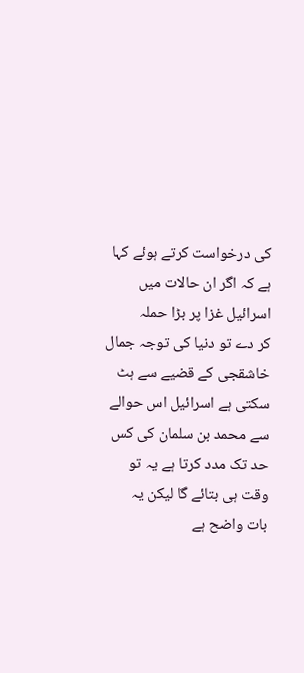کی درخواست کرتے ہوئے کہا ہے کہ اگر ان حالات میں اسرائیل غزا پر بڑا حملہ
کر دے تو دنیا کی توجہ جمال خاشقجی کے قضیے سے ہٹ سکتی ہے اسرائیل اس حوالے
سے محمد بن سلمان کی کس حد تک مدد کرتا ہے یہ تو وقت ہی بتائے گا لیکن یہ
بات واضح ہے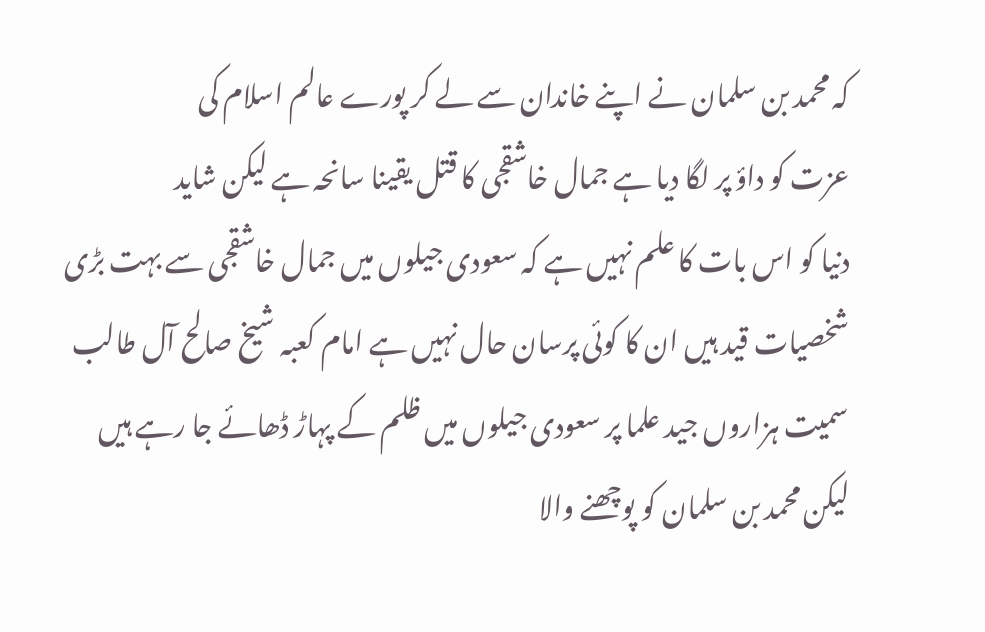کہ محمد بن سلمان نے اپنے خاندان سے لے کر پورے عالم اسلام کی
عزت کو داؤ پر لگا دیا ہے جمال خاشقجی کا قتل یقینا سانحہ ہے لیکن شاید
دنیا کو اس بات کا علم نہیں ہے کہ سعودی جیلوں میں جمال خاشقجی سے بہت بڑی
شخصیات قید ہیں ان کا کوئی پرسان حال نہیں ہے امام کعبہ شیخ صالح آل طالب
سمیت ہزاروں جید علما پر سعودی جیلوں میں ظلم کے پہاڑ ڈھائے جا رہے ہیں
لیکن محمد بن سلمان کو پوچھنے والا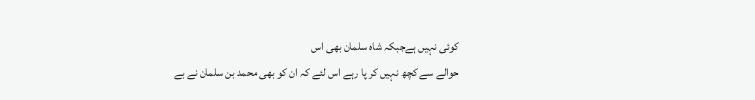کوئی نہیں ہےجبکہ شاہ سلمان بھی اس
حوالے سے کچھ نہیں کر پا رہے اس لئے کہ ان کو بھی محمد بن سلمان نے بے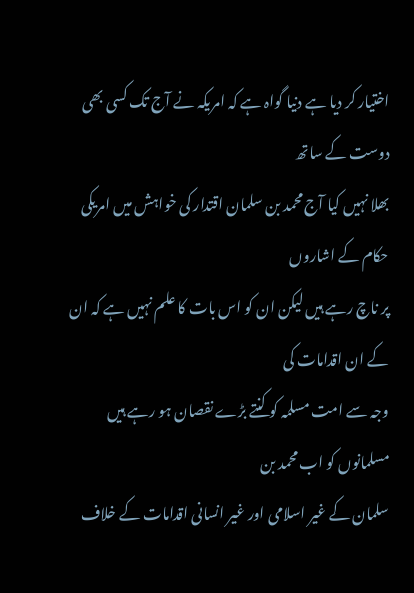اختیار کر دیا ہے دنیا گواہ ہے کہ امریکہ نے آج تک کسی بھی دوست کے ساتھ
بھلا نہیں کیا آج محمد بن سلمان اقتدار کی خواہش میں امریکی حکام کے اشاروں
پر ناچ رہے ہیں لیکن ان کو اس بات کا علم نہیں ہے کہ ان کے ان اقدامات کی
وجہ سے امت مسلمہ کو کنتے بڑے نقصان ہو رہے ہیں مسلمانوں کو اب محمد بن
سلمان کے غیر اسلامی اور غیر انسانی اقدامات کے خلاف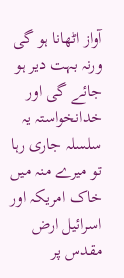آواز اٹھانا ہو گی
ورنہ بہت دیر ہو جائے گی اور خدانخواستہ یہ سلسلہ جاری رہا تو میرے منہ میں
خاک امریکہ اور اسرائیل ارض مقدس پر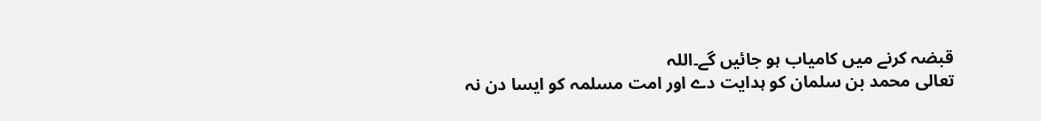قبضہ کرنے میں کامیاب ہو جائیں گے۔اللہ
تعالی محمد بن سلمان کو ہدایت دے اور امت مسلمہ کو ایسا دن نہ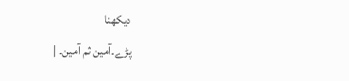دیکھنا
پڑے۔آمین ثم آمین۔ |